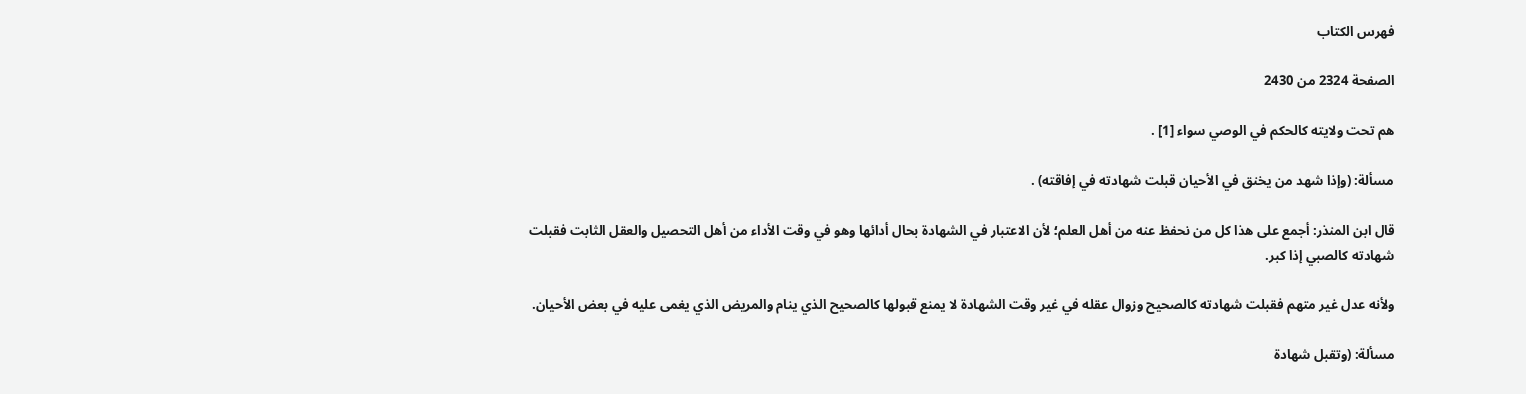فهرس الكتاب

الصفحة 2324 من 2430

هم تحت ولايته كالحكم في الوصي سواء [1] .

مسألة: (وإذا شهد من يخنق في الأحيان قبلت شهادته في إفاقته) .

قال ابن المنذر: أجمع على هذا كل من نحفظ عنه من أهل العلم؛ لأن الاعتبار في الشهادة بحال أدائها وهو في وقت الأداء من أهل التحصيل والعقل الثابت فقبلت شهادته كالصبي إذا كبر.

ولأنه عدل غير متهم فقبلت شهادته كالصحيح وزوال عقله في غير وقت الشهادة لا يمنع قبولها كالصحيح الذي ينام والمريض الذي يغمى عليه في بعض الأحيان.

مسألة: (وتقبل شهادة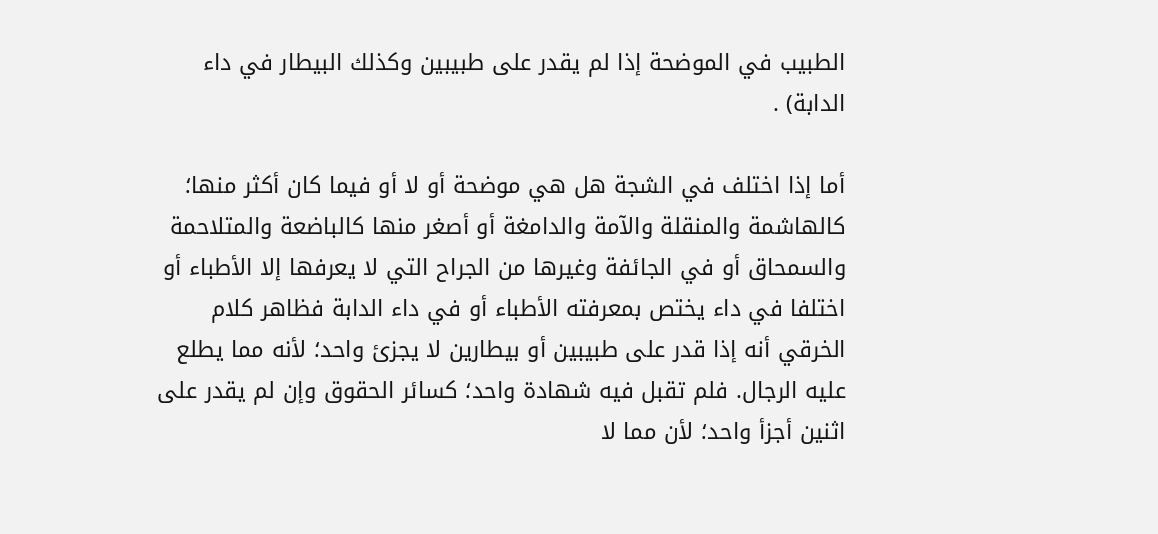الطبيب في الموضحة إذا لم يقدر على طبيبين وكذلك البيطار في داء الدابة) .

أما إذا اختلف في الشجة هل هي موضحة أو لا أو فيما كان أكثر منها؛ كالهاشمة والمنقلة والآمة والدامغة أو أصغر منها كالباضعة والمتلاحمة والسمحاق أو في الجائفة وغيرها من الجراح التي لا يعرفها إلا الأطباء أو اختلفا في داء يختص بمعرفته الأطباء أو في داء الدابة فظاهر كلام الخرقي أنه إذا قدر على طبيبين أو بيطارين لا يجزئ واحد؛ لأنه مما يطلع عليه الرجال. فلم تقبل فيه شهادة واحد؛ كسائر الحقوق وإن لم يقدر على اثنين أجزأ واحد؛ لأن مما لا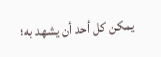يمكن كل أحد أن يشهد به؛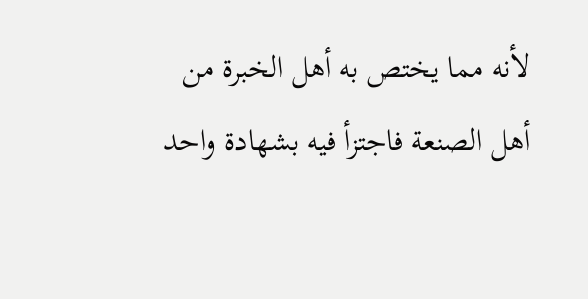لأنه مما يختص به أهل الخبرة من أهل الصنعة فاجتزأ فيه بشهادة واحد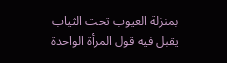بمنزلة العيوب تحت الثياب يقبل فيه قول المرأة الواحدة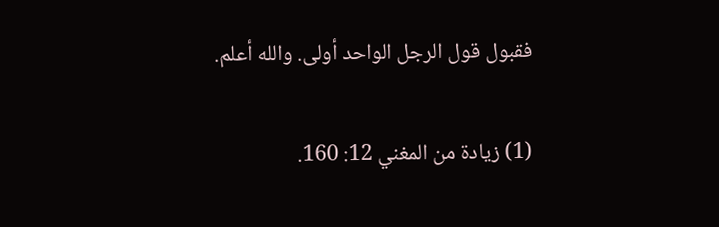فقبول قول الرجل الواحد أولى. والله أعلم.

(1) زيادة من المغني 12: 160.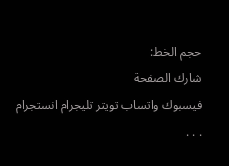حجم الخط:
شارك الصفحة
فيسبوك واتساب تويتر تليجرام انستجرام
. . .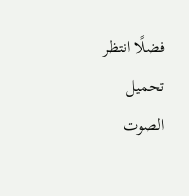فضلًا انتظر تحميل الصوت